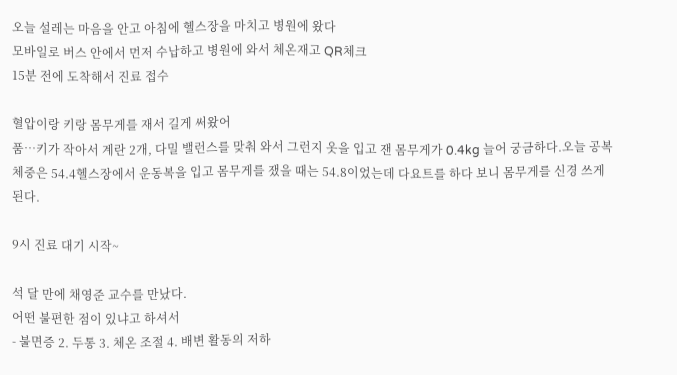오늘 설레는 마음을 안고 아침에 헬스장을 마치고 병원에 왔다
모바일로 버스 안에서 먼저 수납하고 병원에 와서 체온재고 QR체크
15분 전에 도착해서 진료 접수

혈압이랑 키랑 몸무게를 재서 길게 써왔어
품…키가 작아서 계란 2개, 다밀 밸런스를 맞춰 와서 그런지 옷을 입고 잰 몸무게가 0.4kg 늘어 궁금하다.오늘 공복체중은 54.4헬스장에서 운동복을 입고 몸무게를 쟀을 때는 54.8이었는데 다요트를 하다 보니 몸무게를 신경 쓰게 된다.

9시 진료 대기 시작~

석 달 만에 채영준 교수를 만났다.
어떤 불편한 점이 있냐고 하셔서
- 불면증 2. 두통 3. 체온 조절 4. 배변 활동의 저하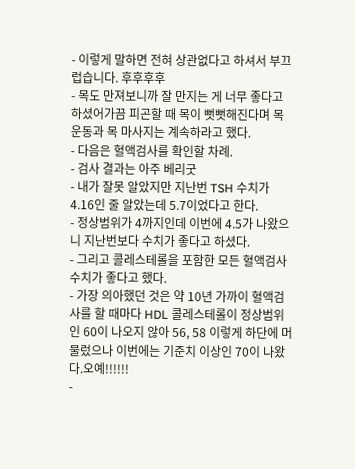- 이렇게 말하면 전혀 상관없다고 하셔서 부끄럽습니다. 후후후후
- 목도 만져보니까 잘 만지는 게 너무 좋다고 하셨어가끔 피곤할 때 목이 뻣뻣해진다며 목 운동과 목 마사지는 계속하라고 했다.
- 다음은 혈액검사를 확인할 차례.
- 검사 결과는 아주 베리굿
- 내가 잘못 알았지만 지난번 TSH 수치가 4.16인 줄 알았는데 5.7이었다고 한다.
- 정상범위가 4까지인데 이번에 4.5가 나왔으니 지난번보다 수치가 좋다고 하셨다.
- 그리고 콜레스테롤을 포함한 모든 혈액검사 수치가 좋다고 했다.
- 가장 의아했던 것은 약 10년 가까이 혈액검사를 할 때마다 HDL 콜레스테롤이 정상범위인 60이 나오지 않아 56, 58 이렇게 하단에 머물렀으나 이번에는 기준치 이상인 70이 나왔다.오예!!!!!!
-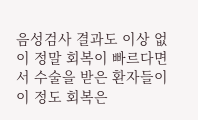음성검사 결과도 이상 없이 정말 회복이 빠르다면서 수술을 받은 환자들이 이 정도 회복은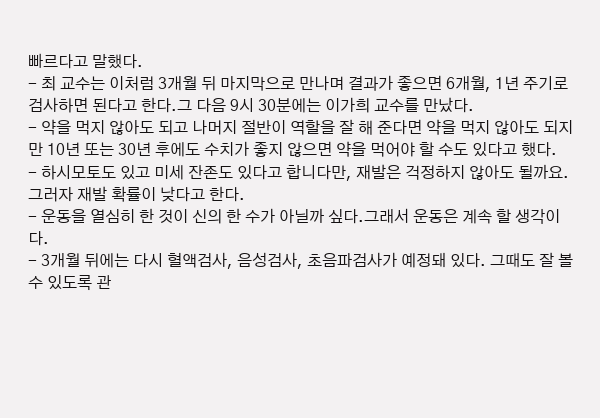빠르다고 말했다.
- 최 교수는 이처럼 3개월 뒤 마지막으로 만나며 결과가 좋으면 6개월, 1년 주기로 검사하면 된다고 한다.그 다음 9시 30분에는 이가희 교수를 만났다.
- 약을 먹지 않아도 되고 나머지 절반이 역할을 잘 해 준다면 약을 먹지 않아도 되지만 10년 또는 30년 후에도 수치가 좋지 않으면 약을 먹어야 할 수도 있다고 했다.
- 하시모토도 있고 미세 잔존도 있다고 합니다만, 재발은 걱정하지 않아도 될까요.그러자 재발 확률이 낮다고 한다.
- 운동을 열심히 한 것이 신의 한 수가 아닐까 싶다.그래서 운동은 계속 할 생각이다.
- 3개월 뒤에는 다시 혈액검사, 음성검사, 초음파검사가 예정돼 있다. 그때도 잘 볼 수 있도록 관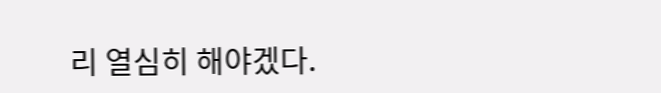리 열심히 해야겠다.